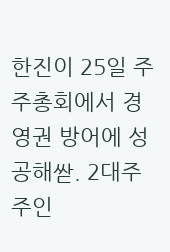한진이 25일 주주총회에서 경영권 방어에 성공해싿. 2대주주인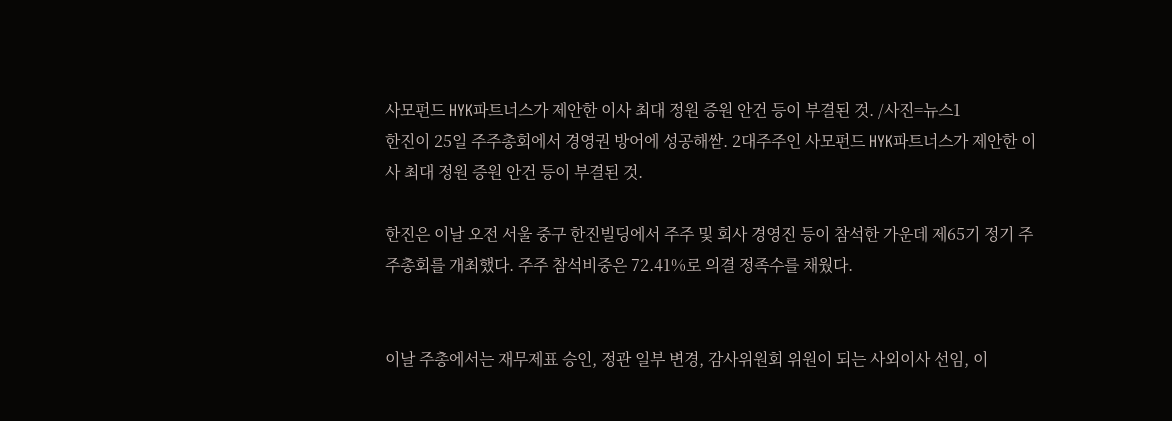사모펀드 HYK파트너스가 제안한 이사 최대 정원 증원 안건 등이 부결된 것. /사진=뉴스1
한진이 25일 주주총회에서 경영권 방어에 성공해싿. 2대주주인 사모펀드 HYK파트너스가 제안한 이사 최대 정원 증원 안건 등이 부결된 것.

한진은 이날 오전 서울 중구 한진빌딩에서 주주 및 회사 경영진 등이 참석한 가운데 제65기 정기 주주총회를 개최했다. 주주 참석비중은 72.41%로 의결 정족수를 채웠다.


이날 주총에서는 재무제표 승인, 정관 일부 변경, 감사위원회 위원이 되는 사외이사 선임, 이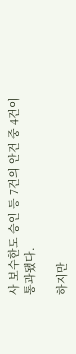사 보수한도 승인 등 7건의 안건 중 4건이 통과됐다.

하지만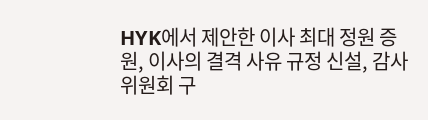HYK에서 제안한 이사 최대 정원 증원, 이사의 결격 사유 규정 신설, 감사위원회 구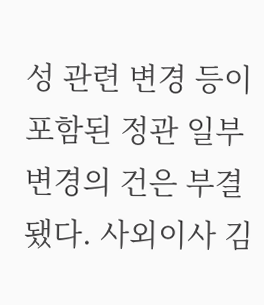성 관련 변경 등이 포함된 정관 일부 변경의 건은 부결됐다. 사외이사 김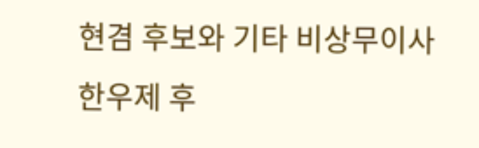현겸 후보와 기타 비상무이사 한우제 후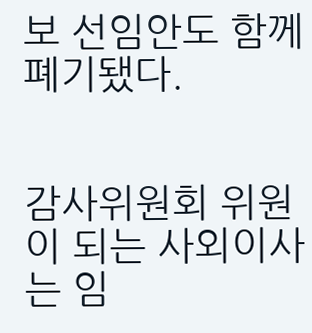보 선임안도 함께 폐기됐다.


감사위원회 위원이 되는 사외이사는 임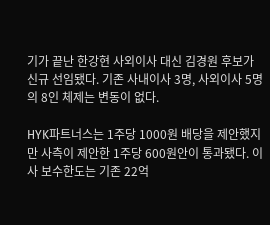기가 끝난 한강현 사외이사 대신 김경원 후보가 신규 선임됐다. 기존 사내이사 3명, 사외이사 5명의 8인 체제는 변동이 없다.

HYK파트너스는 1주당 1000원 배당을 제안했지만 사측이 제안한 1주당 600원안이 통과됐다. 이사 보수한도는 기존 22억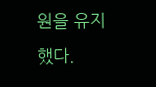원을 유지했다.